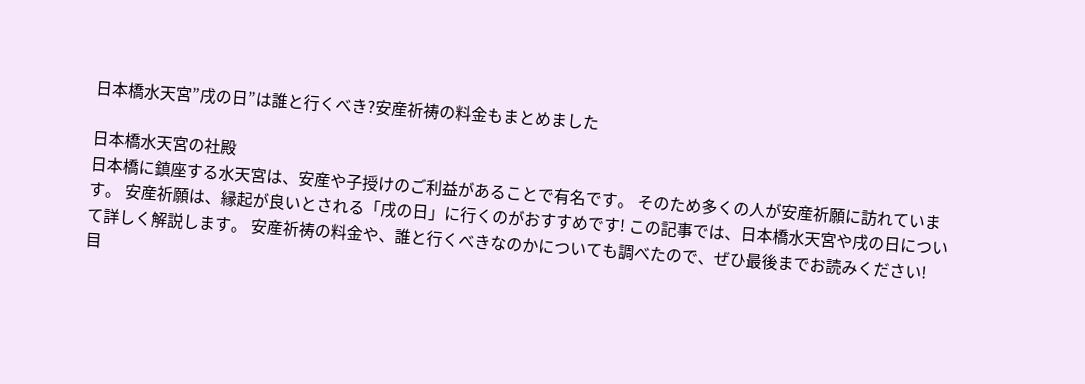日本橋水天宮”戌の日”は誰と行くべき?安産祈祷の料金もまとめました

日本橋水天宮の社殿
日本橋に鎮座する水天宮は、安産や子授けのご利益があることで有名です。 そのため多くの人が安産祈願に訪れています。 安産祈願は、縁起が良いとされる「戌の日」に行くのがおすすめです! この記事では、日本橋水天宮や戌の日について詳しく解説します。 安産祈祷の料金や、誰と行くべきなのかについても調べたので、ぜひ最後までお読みください!
目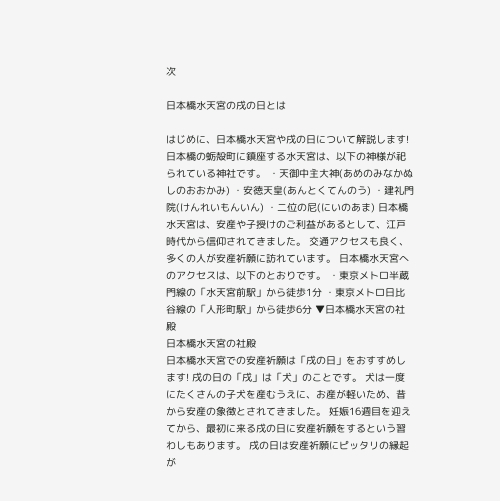次

日本橋水天宮の戌の日とは

はじめに、日本橋水天宮や戌の日について解説します! 日本橋の蛎殻町に鎮座する水天宮は、以下の神様が祀られている神社です。 ・天御中主大神(あめのみなかぬしのおおかみ) ・安徳天皇(あんとくてんのう) ・建礼門院(けんれいもんいん) ・二位の尼(にいのあま) 日本橋水天宮は、安産や子授けのご利益があるとして、江戸時代から信仰されてきました。 交通アクセスも良く、多くの人が安産祈願に訪れています。 日本橋水天宮へのアクセスは、以下のとおりです。 ・東京メトロ半蔵門線の「水天宮前駅」から徒歩1分 ・東京メトロ日比谷線の「人形町駅」から徒歩6分 ▼日本橋水天宮の社殿
日本橋水天宮の社殿
日本橋水天宮での安産祈願は「戌の日」をおすすめします! 戌の日の「戌」は「犬」のことです。 犬は一度にたくさんの子犬を産むうえに、お産が軽いため、昔から安産の象徴とされてきました。 妊娠16週目を迎えてから、最初に来る戌の日に安産祈願をするという習わしもあります。 戌の日は安産祈願にピッタリの縁起が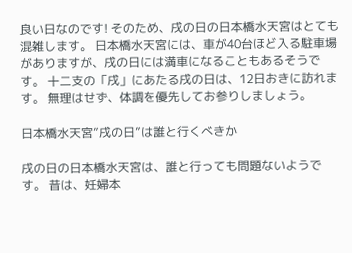良い日なのです! そのため、戌の日の日本橋水天宮はとても混雑します。 日本橋水天宮には、車が40台ほど入る駐車場がありますが、戌の日には満車になることもあるそうです。 十二支の「戌」にあたる戌の日は、12日おきに訪れます。 無理はせず、体調を優先してお参りしましょう。

日本橋水天宮”戌の日”は誰と行くべきか

戌の日の日本橋水天宮は、誰と行っても問題ないようです。 昔は、妊婦本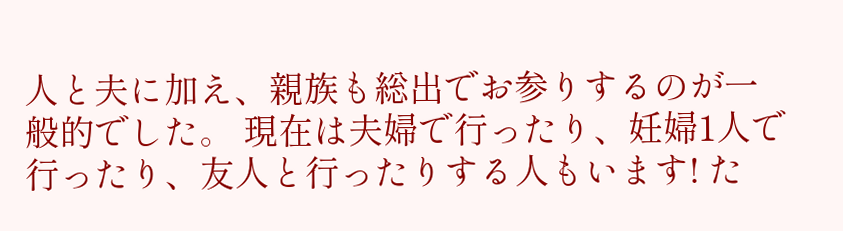人と夫に加え、親族も総出でお参りするのが一般的でした。 現在は夫婦で行ったり、妊婦1人で行ったり、友人と行ったりする人もいます! た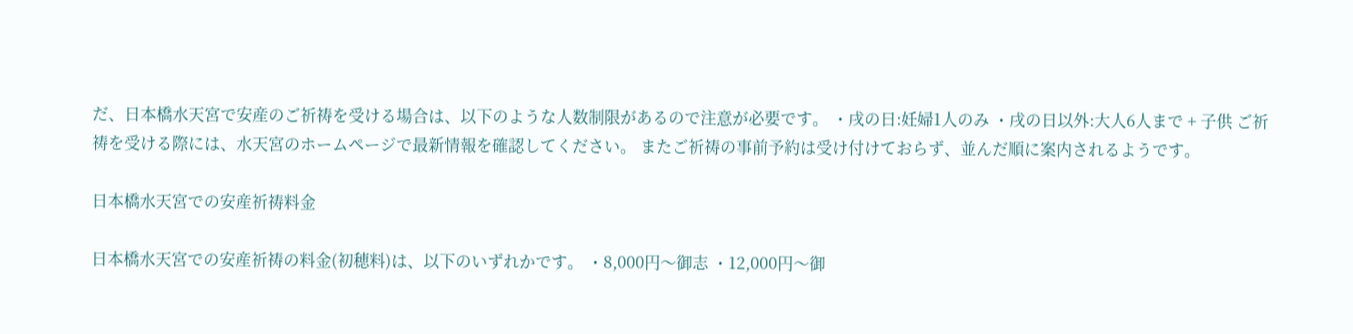だ、日本橋水天宮で安産のご祈祷を受ける場合は、以下のような人数制限があるので注意が必要です。 ・戌の日:妊婦1人のみ ・戌の日以外:大人6人まで + 子供 ご祈祷を受ける際には、水天宮のホームページで最新情報を確認してください。 またご祈祷の事前予約は受け付けておらず、並んだ順に案内されるようです。

日本橋水天宮での安産祈祷料金

日本橋水天宮での安産祈祷の料金(初穂料)は、以下のいずれかです。 ・8,000円〜御志 ・12,000円〜御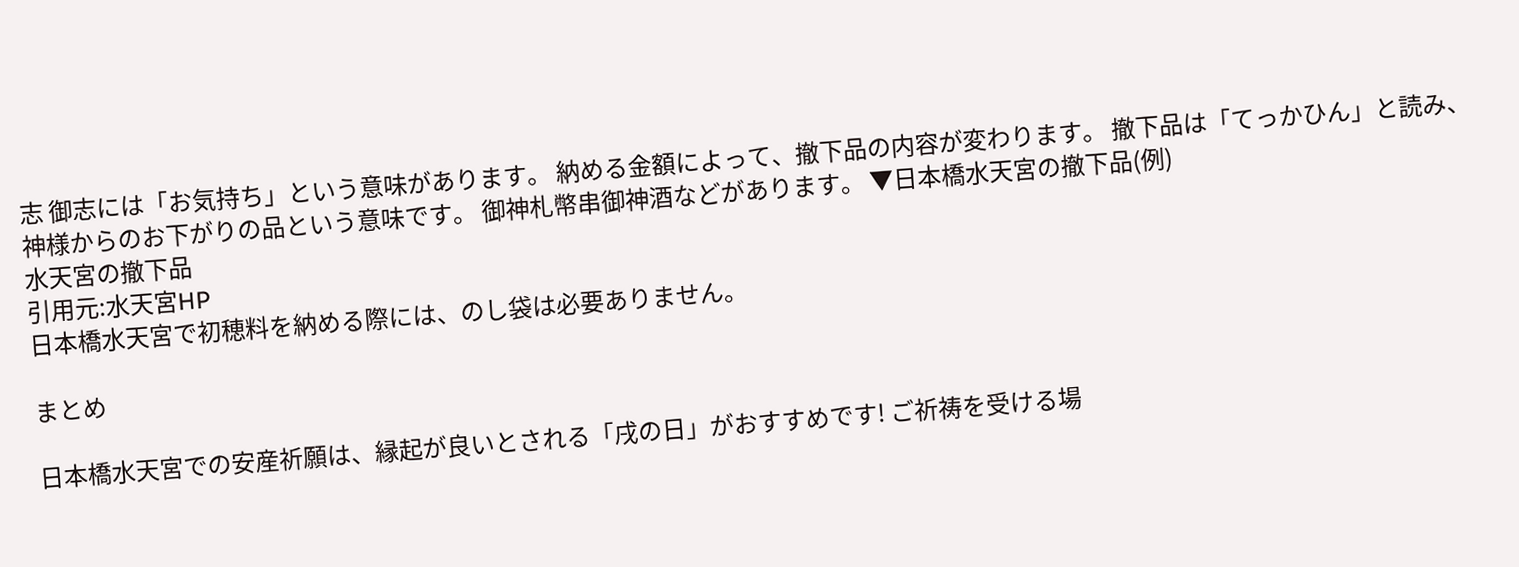志 御志には「お気持ち」という意味があります。 納める金額によって、撤下品の内容が変わります。 撤下品は「てっかひん」と読み、神様からのお下がりの品という意味です。 御神札幣串御神酒などがあります。 ▼日本橋水天宮の撤下品(例)
水天宮の撤下品
引用元:水天宮HP
日本橋水天宮で初穂料を納める際には、のし袋は必要ありません。

まとめ

日本橋水天宮での安産祈願は、縁起が良いとされる「戌の日」がおすすめです! ご祈祷を受ける場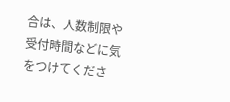合は、人数制限や受付時間などに気をつけてくださ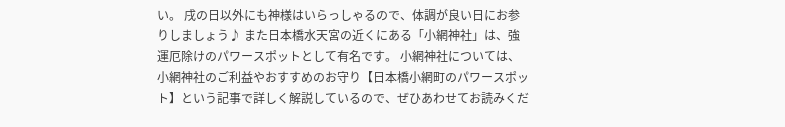い。 戌の日以外にも神様はいらっしゃるので、体調が良い日にお参りしましょう♪ また日本橋水天宮の近くにある「小網神社」は、強運厄除けのパワースポットとして有名です。 小網神社については、小網神社のご利益やおすすめのお守り【日本橋小網町のパワースポット】という記事で詳しく解説しているので、ぜひあわせてお読みくだ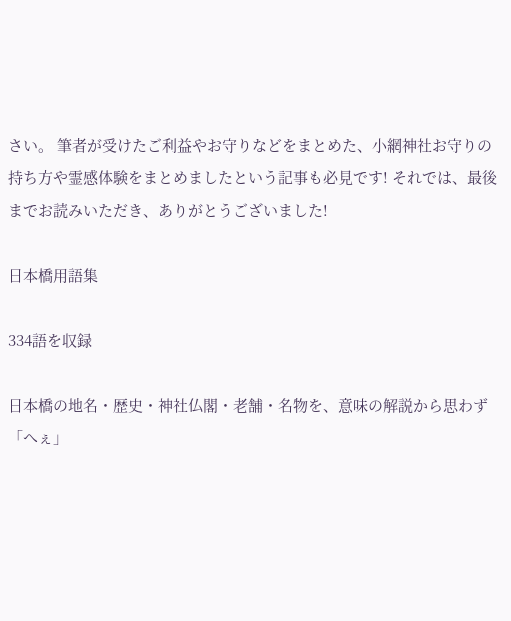さい。 筆者が受けたご利益やお守りなどをまとめた、小網神社お守りの持ち方や霊感体験をまとめましたという記事も必見です! それでは、最後までお読みいただき、ありがとうございました!

日本橋用語集

334語を収録

日本橋の地名・歴史・神社仏閣・老舗・名物を、意味の解説から思わず「へぇ」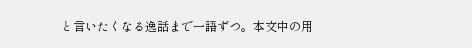と言いたくなる逸話まで一語ずつ。本文中の用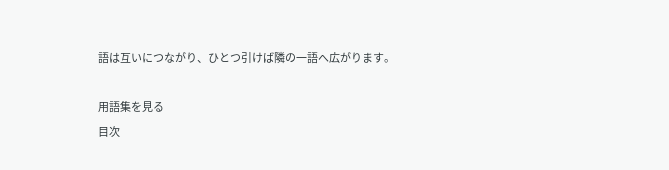語は互いにつながり、ひとつ引けば隣の一語へ広がります。

用語集を見る
目次